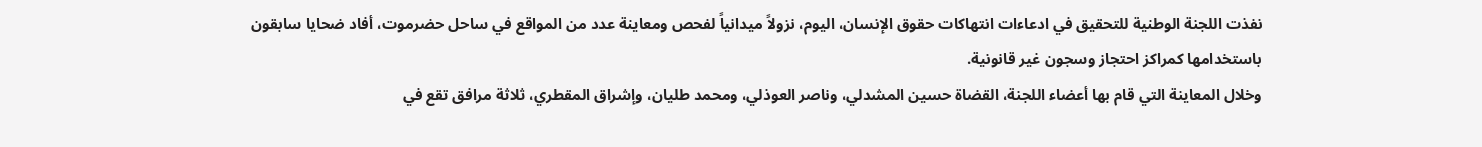نفذت اللجنة الوطنية للتحقيق في ادعاءات انتهاكات حقوق الإنسان، اليوم، نزولاً ميدانياً لفحص ومعاينة عدد من المواقع في ساحل حضرموت، أفاد ضحايا سابقون باستخدامها كمراكز احتجاز وسجون غير قانونية.
وخلال المعاينة التي قام بها أعضاء اللجنة، القضاة حسين المشدلي، وناصر العوذلي، ومحمد طليان، وإشراق المقطري، ثلاثة مرافق تقع في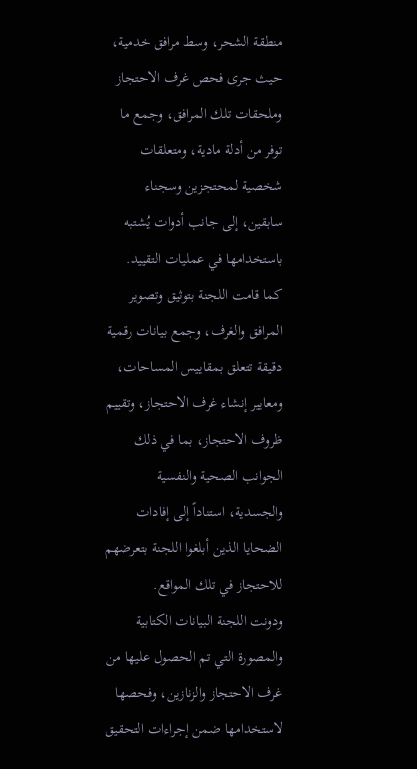منطقة الشحر، وسط مرافق خدمية، حيث جرى فحص غرف الاحتجاز وملحقات تلك المرافق، وجمع ما توفر من أدلة مادية، ومتعلقات شخصية لمحتجزين وسجناء سابقين، إلى جانب أدوات يُشتبه باستخدامها في عمليات التقييد.
كما قامت اللجنة بتوثيق وتصوير المرافق والغرف، وجمع بيانات رقمية دقيقة تتعلق بمقاييس المساحات، ومعايير إنشاء غرف الاحتجاز، وتقييم ظروف الاحتجاز، بما في ذلك الجوانب الصحية والنفسية والجسدية، استناداً إلى إفادات الضحايا الذين أبلغوا اللجنة بتعرضهم للاحتجاز في تلك المواقع.
ودونت اللجنة البيانات الكتابية والمصورة التي تم الحصول عليها من غرف الاحتجاز والزنازين، وفحصها لاستخدامها ضمن إجراءات التحقيق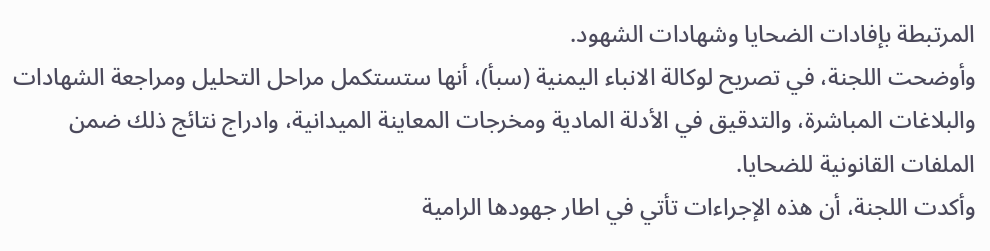المرتبطة بإفادات الضحايا وشهادات الشهود.
وأوضحت اللجنة، في تصريح لوكالة الانباء اليمنية (سبأ)، أنها ستستكمل مراحل التحليل ومراجعة الشهادات والبلاغات المباشرة، والتدقيق في الأدلة المادية ومخرجات المعاينة الميدانية، وادراج نتائج ذلك ضمن الملفات القانونية للضحايا.
وأكدت اللجنة، أن هذه الإجراءات تأتي في اطار جهودها الرامية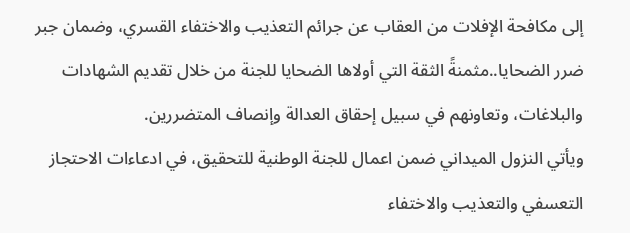إلى مكافحة الإفلات من العقاب عن جرائم التعذيب والاختفاء القسري، وضمان جبر ضرر الضحايا..مثمنةً الثقة التي أولاها الضحايا للجنة من خلال تقديم الشهادات والبلاغات، وتعاونهم في سبيل إحقاق العدالة وإنصاف المتضررين.
ويأتي النزول الميداني ضمن اعمال للجنة الوطنية للتحقيق، في ادعاءات الاحتجاز التعسفي والتعذيب والاختفاء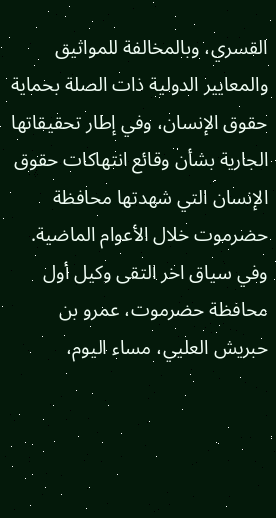القسري، وبالمخالفة للمواثيق والمعايير الدولية ذات الصلة بحماية حقوق الإنسان، وفي إطار تحقيقاتها الجارية بشأن وقائع انتهاكات حقوق الإنسان التي شهدتها محافظة حضرموت خلال الأعوام الماضية.
وفي سياق اخر التقى وكيل أول محافظة حضرموت، عمرو بن حبريش العليي، مساء اليوم،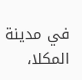في مدينة المكلا،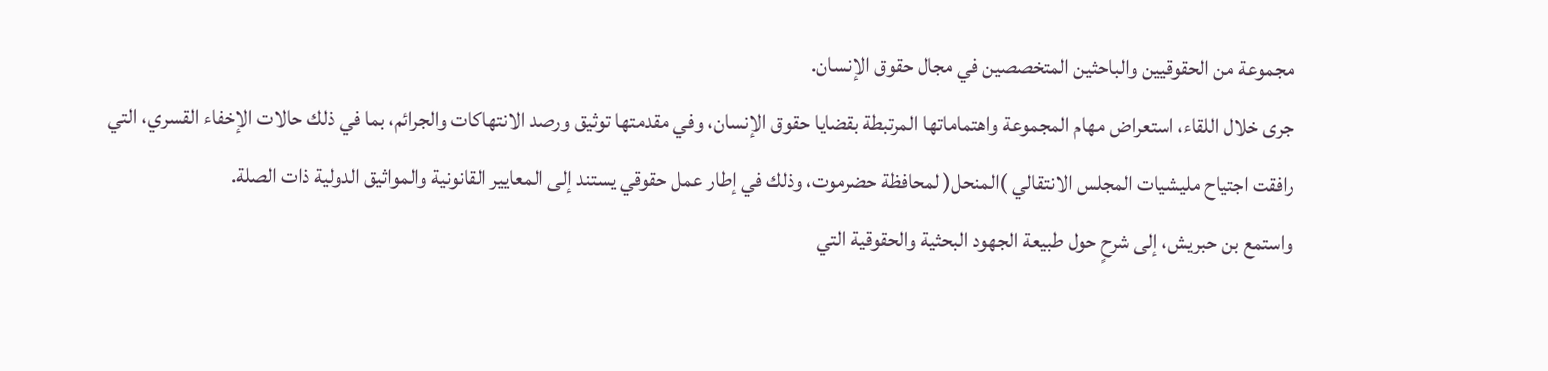مجموعة من الحقوقيين والباحثين المتخصصين في مجال حقوق الإنسان.
جرى خلال اللقاء، استعراض مهام المجموعة واهتماماتها المرتبطة بقضايا حقوق الإنسان، وفي مقدمتها توثيق ورصد الانتهاكات والجرائم، بما في ذلك حالات الإخفاء القسري، التي رافقت اجتياح مليشيات المجلس الانتقالي )المنحل( لمحافظة حضرموت، وذلك في إطار عمل حقوقي يستند إلى المعايير القانونية والمواثيق الدولية ذات الصلة.
واستمع بن حبريش، إلى شرحٍ حول طبيعة الجهود البحثية والحقوقية التي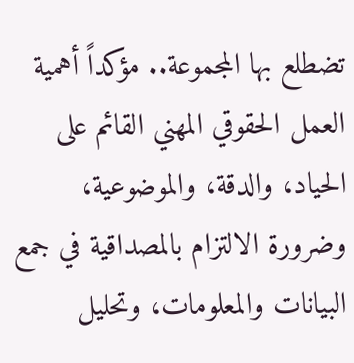تضطلع بها المجموعة.. مؤكداً أهمية العمل الحقوقي المهني القائم على الحياد، والدقة، والموضوعية، وضرورة الالتزام بالمصداقية في جمع البيانات والمعلومات، وتحليل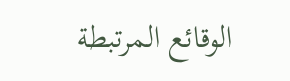الوقائع المرتبطة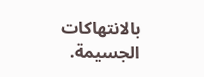بالانتهاكات الجسيمة.